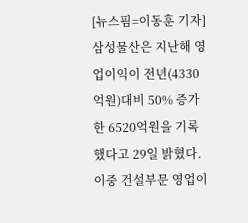[뉴스핌=이동훈 기자] 삼성물산은 지난해 영업이익이 전년(4330억원)대비 50% 증가한 6520억원을 기록했다고 29일 밝혔다. 이중 건설부문 영업이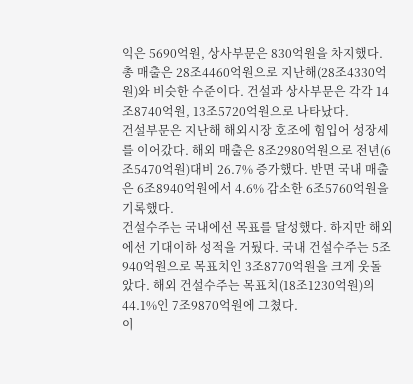익은 5690억원, 상사부문은 830억원을 차지했다.
총 매출은 28조4460억원으로 지난해(28조4330억원)와 비슷한 수준이다. 건설과 상사부문은 각각 14조8740억원, 13조5720억원으로 나타났다.
건설부문은 지난해 해외시장 호조에 힘입어 성장세를 이어갔다. 해외 매출은 8조2980억원으로 전년(6조5470억원)대비 26.7% 증가했다. 반면 국내 매출은 6조8940억원에서 4.6% 감소한 6조5760억원을 기록했다.
건설수주는 국내에선 목표를 달성했다. 하지만 해외에선 기대이하 성적을 거뒀다. 국내 건설수주는 5조940억원으로 목표치인 3조8770억원을 크게 웃돌았다. 해외 건설수주는 목표치(18조1230억원)의 44.1%인 7조9870억원에 그쳤다.
이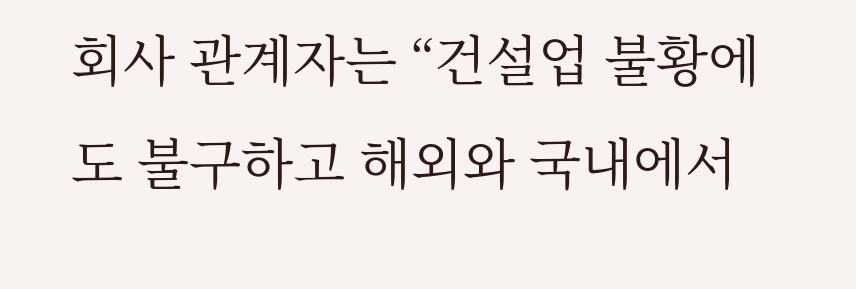회사 관계자는 “건설업 불황에도 불구하고 해외와 국내에서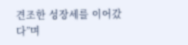견조한 성장세를 이어갔다”며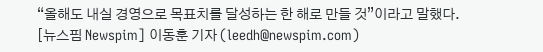“올해도 내실 경영으로 목표치를 달성하는 한 해로 만들 것”이라고 말했다.
[뉴스핌 Newspim] 이동훈 기자 (leedh@newspim.com)